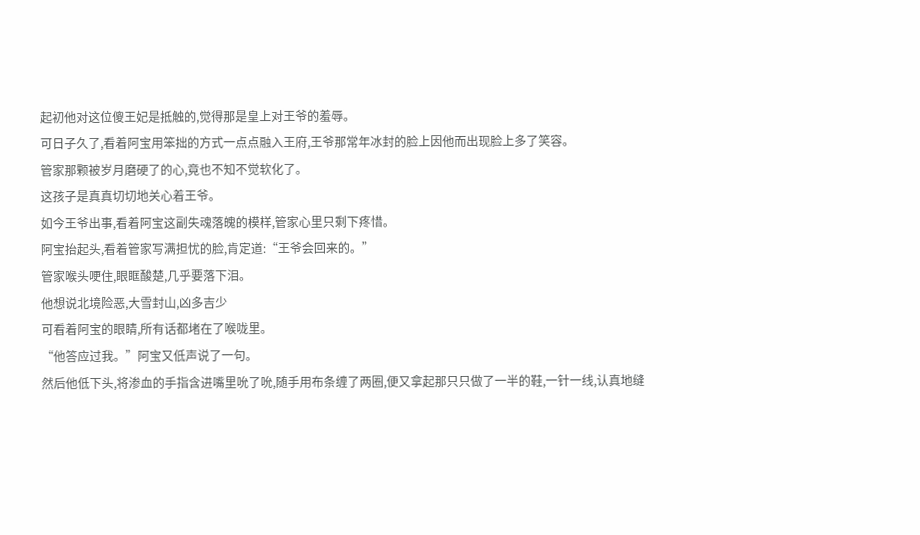起初他对这位傻王妃是抵触的,觉得那是皇上对王爷的羞辱。
可日子久了,看着阿宝用笨拙的方式一点点融入王府,王爷那常年冰封的脸上因他而出现脸上多了笑容。
管家那颗被岁月磨硬了的心,竟也不知不觉软化了。
这孩子是真真切切地关心着王爷。
如今王爷出事,看着阿宝这副失魂落魄的模样,管家心里只剩下疼惜。
阿宝抬起头,看着管家写满担忧的脸,肯定道:“王爷会回来的。”
管家喉头哽住,眼眶酸楚,几乎要落下泪。
他想说北境险恶,大雪封山,凶多吉少
可看着阿宝的眼睛,所有话都堵在了喉咙里。
“他答应过我。”阿宝又低声说了一句。
然后他低下头,将渗血的手指含进嘴里吮了吮,随手用布条缠了两圈,便又拿起那只只做了一半的鞋,一针一线,认真地缝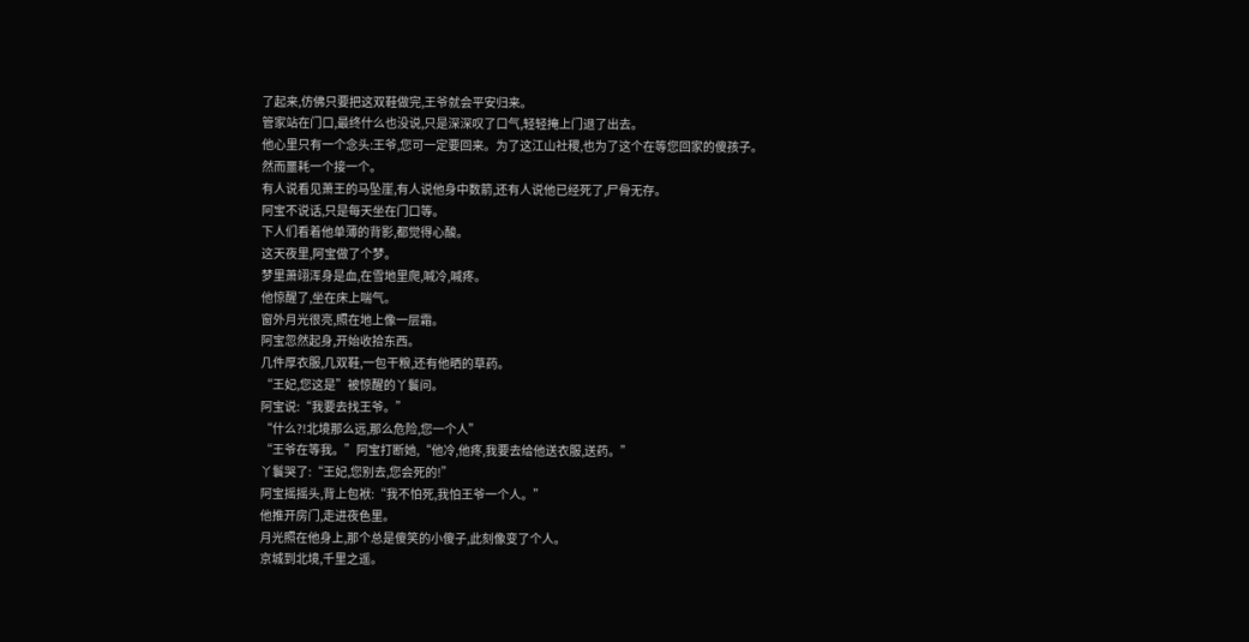了起来,仿佛只要把这双鞋做完,王爷就会平安归来。
管家站在门口,最终什么也没说,只是深深叹了口气,轻轻掩上门退了出去。
他心里只有一个念头:王爷,您可一定要回来。为了这江山社稷,也为了这个在等您回家的傻孩子。
然而噩耗一个接一个。
有人说看见萧王的马坠崖,有人说他身中数箭,还有人说他已经死了,尸骨无存。
阿宝不说话,只是每天坐在门口等。
下人们看着他单薄的背影,都觉得心酸。
这天夜里,阿宝做了个梦。
梦里萧翊浑身是血,在雪地里爬,喊冷,喊疼。
他惊醒了,坐在床上喘气。
窗外月光很亮,照在地上像一层霜。
阿宝忽然起身,开始收拾东西。
几件厚衣服,几双鞋,一包干粮,还有他晒的草药。
“王妃,您这是”被惊醒的丫鬟问。
阿宝说:“我要去找王爷。”
“什么?!北境那么远,那么危险,您一个人”
“王爷在等我。”阿宝打断她,“他冷,他疼,我要去给他送衣服,送药。”
丫鬟哭了:“王妃,您别去,您会死的!”
阿宝摇摇头,背上包袱:“我不怕死,我怕王爷一个人。”
他推开房门,走进夜色里。
月光照在他身上,那个总是傻笑的小傻子,此刻像变了个人。
京城到北境,千里之遥。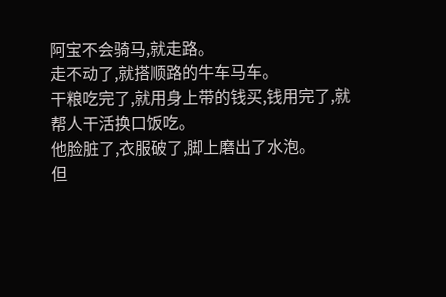阿宝不会骑马,就走路。
走不动了,就搭顺路的牛车马车。
干粮吃完了,就用身上带的钱买,钱用完了,就帮人干活换口饭吃。
他脸脏了,衣服破了,脚上磨出了水泡。
但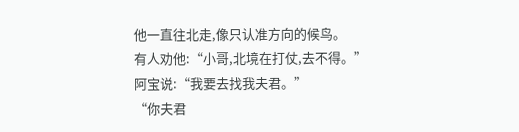他一直往北走,像只认准方向的候鸟。
有人劝他:“小哥,北境在打仗,去不得。”
阿宝说:“我要去找我夫君。”
“你夫君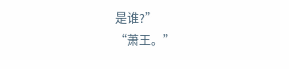是谁?”
“萧王。”